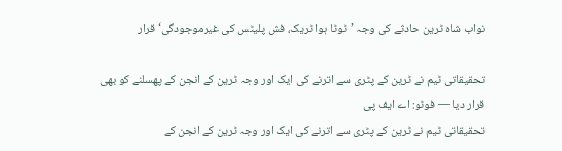نواب شاہ ٹرین حادثے کی وجہ ’ٹوٹا ہوا ٹریک، فش پلیٹس کی غیرموجودگی‘ قرار

تحقیقاتی ٹیم نے ٹرین کے پٹری سے اترنے کی ایک اور وجہ ٹرین کے انجن کے پھسلنے کو بھی قرار دیا — فوٹو: اے ایف پی
تحقیقاتی ٹیم نے ٹرین کے پٹری سے اترنے کی ایک اور وجہ ٹرین کے انجن کے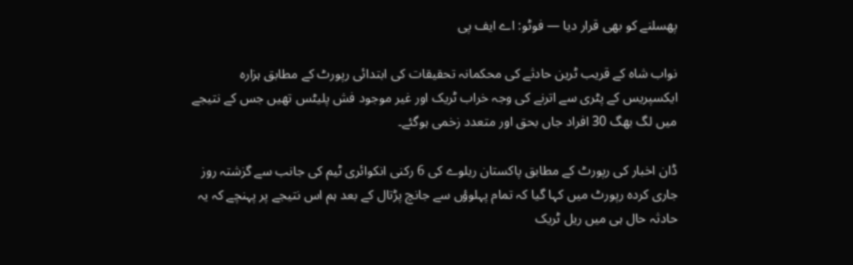پھسلنے کو بھی قرار دیا — فوٹو: اے ایف پی

نواب شاہ کے قریب ٹرین حادثے کی محکمانہ تحقیقات کی ابتدائی رپورٹ کے مطابق ہزارہ ایکسپریس کے پٹری سے اترنے کی وجہ خراب ٹریک اور غیر موجود فش پلیٹس تھیں جس کے نتیجے میں لگ بھگ 30 افراد جاں بحق اور متعدد زخمی ہوگئے۔

ڈان اخبار کی رپورٹ کے مطابق پاکستان ریلوے کی 6 رکنی انکوائری ٹیم کی جانب سے گزشتہ روز جاری کردہ رپورٹ میں کہا گیا کہ تمام پہلوؤں سے جانچ پڑتال کے بعد ہم اس نتیجے پر پہنچے کہ یہ حادثہ حال ہی میں ریل ٹریک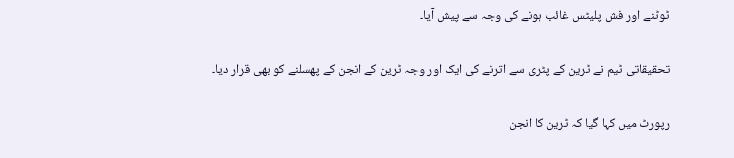ٹوٹنے اور فش پلیٹس غائب ہونے کی وجہ سے پیش آیا۔

تحقیقاتی ٹیم نے ٹرین کے پٹری سے اترنے کی ایک اور وجہ ٹرین کے انجن کے پھسلنے کو بھی قرار دیا۔

رپورٹ میں کہا گیا کہ ٹرین کا انجن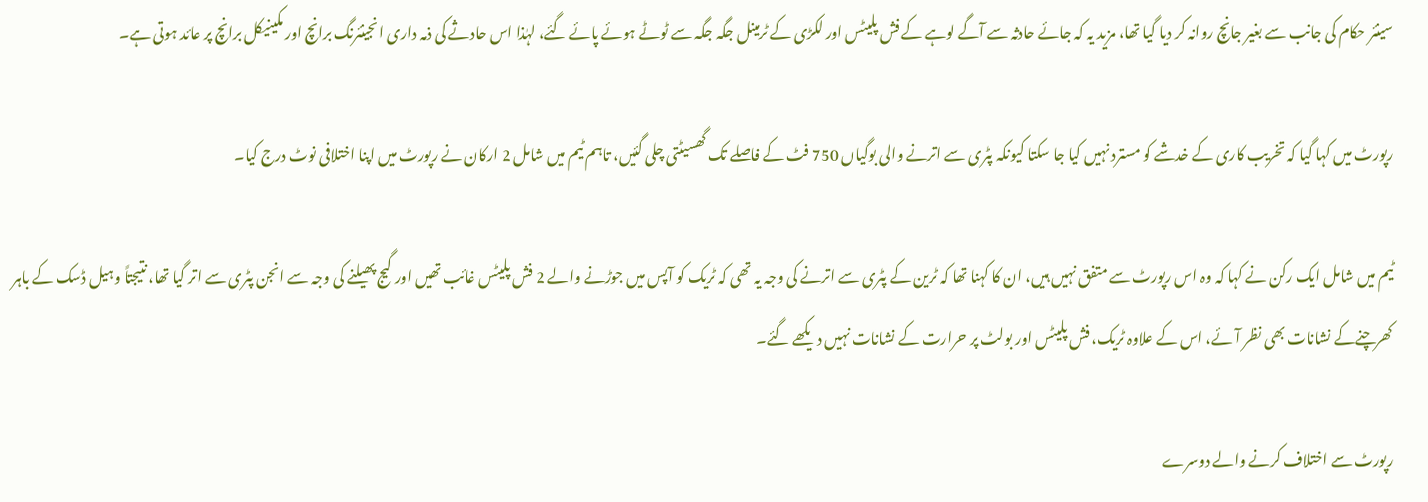سینئر حکام کی جانب سے بغیر جانچ روانہ کر دیا گیا تھا، مزید یہ کہ جائے حادثہ سے آگے لوہے کے فش پلیٹس اور لکڑی کے ٹرمینل جگہ جگہ سے ٹوٹے ہوئے پائے گئے، لہٰذا اس حادثے کی ذمہ داری انجینئرنگ برانچ اور مکینیکل برانچ پر عائد ہوتی ہے۔

رپورٹ میں کہا گیا کہ تخریب کاری کے خدشے کو مسترد نہیں کیا جا سکتا کیونکہ پٹری سے اترنے والی بوگیاں 750 فٹ کے فاصلے تک گھسیٹتی چلی گئیں، تاہم ٹیم میں شامل 2 ارکان نے رپورٹ میں اپنا اختلافی نوٹ درج کیا۔

ٹیم میں شامل ایک رکن نے کہا کہ وہ اس رپورٹ سے متفق نہیں ہیں، ان کا کہنا تھا کہ ٹرین کے پٹری سے اترنے کی وجہ یہ تھی کہ ٹریک کو آپس میں جوڑنے والے 2 فش پلیٹس غائب تھیں اور گیج پھیلنے کی وجہ سے انجن پٹری سے اتر گیا تھا، نتیجتاً وہیل ڈسک کے باہر کھرچنےکے نشانات بھی نظر آئے، اس کے علاوہ ٹریک، فش پلیٹس اور بولٹ پر حرارت کے نشانات نہیں دیکھے گئے۔

رپورٹ سے اختلاف کرنے والے دوسرے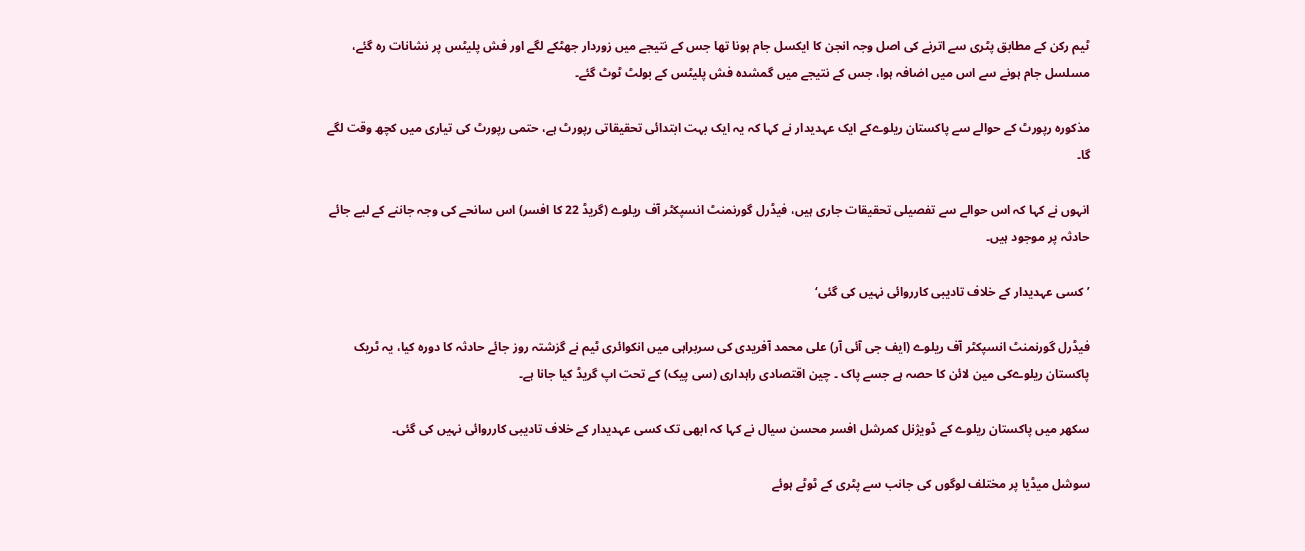ٹیم رکن کے مطابق پٹری سے اترنے کی اصل وجہ انجن کا ایکسل جام ہونا تھا جس کے نتیجے میں زوردار جھٹکے لگے اور فش پلیٹس پر نشانات رہ گئے، مسلسل جام ہونے سے اس میں اضافہ ہوا، جس کے نتیجے میں گمشدہ فش پلیٹس کے بولٹ ٹوٹ گئے۔

مذکورہ رپورٹ کے حوالے سے پاکستان ریلوےکے ایک عہدیدار نے کہا کہ یہ ایک بہت ابتدائی تحقیقاتی رپورٹ ہے، حتمی رپورٹ کی تیاری میں کچھ وقت لگے گا۔

انہوں نے کہا کہ اس حوالے سے تفصیلی تحقیقات جاری ہیں، فیڈرل گورنمنٹ انسپکٹر آف ریلوے (گریڈ 22 کا افسر) اس سانحے کی وجہ جاننے کے لیے جائے حادثہ پر موجود ہیں۔

’کسی عہدیدار کے خلاف تادیبی کارروائی نہیں کی گئی‘

فیڈرل گورنمنٹ انسپکٹر آف ریلوے (ایف جی آئی آر) علی محمد آفریدی کی سربراہی میں انکوائری ٹیم نے گزشتہ روز جائے حادثہ کا دورہ کیا، یہ ٹریک پاکستان ریلوےکی مین لائن کا حصہ ہے جسے پاک ۔ چین اقتصادی راہداری (سی پیک) کے تحت اپ گریڈ کیا جانا ہے۔

سکھر میں پاکستان ریلوے کے ڈویژنل کمرشل افسر محسن سیال نے کہا کہ ابھی تک کسی عہدیدار کے خلاف تادیبی کارروائی نہیں کی گئی۔

سوشل میڈیا پر مختلف لوگوں کی جانب سے پٹری کے ٹوٹے ہوئے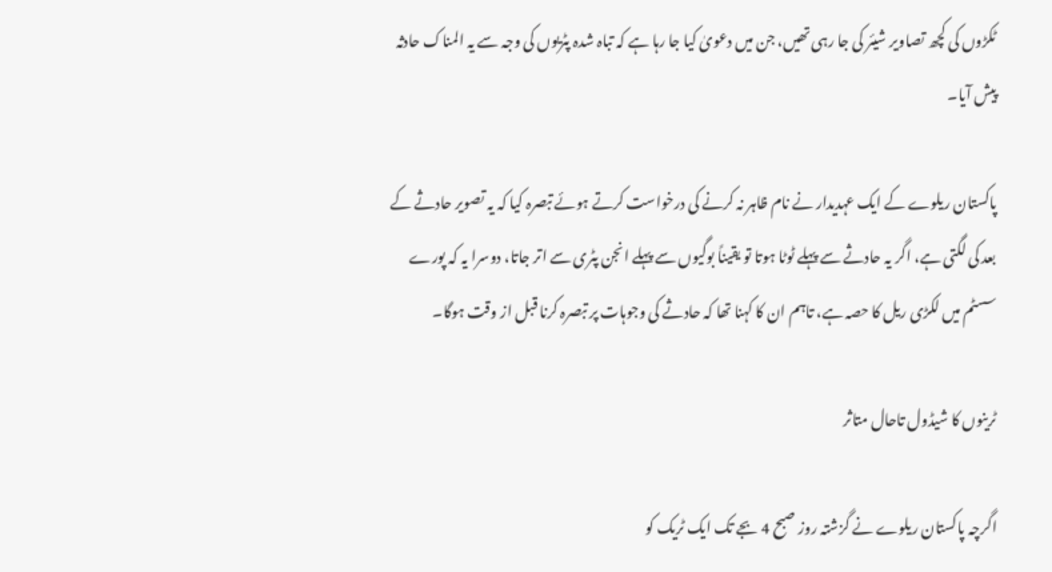ٹکڑوں کی کچھ تصاویر شیئر کی جا رہی تھیں، جن میں دعویٰ کیا جا رہا ہے کہ تباہ شدہ پٹریوں کی وجہ سے یہ المناک حادثہ پیش آیا۔

پاکستان ریلوے کے ایک عہدیدار نے نام ظاہر نہ کرنے کی درخواست کرتے ہوئے تبصرہ کیا کہ یہ تصویر حادثے کے بعد کی لگتی ہے، اگر یہ حادثے سے پہلے ٹوٹا ہوتا تو یقیناً بوگیوں سے پہلے انجن پٹری سے اتر جاتا، دوسرا یہ کہ پورے سسٹم میں لکڑی ریل کا حصہ ہے، تاہم ان کا کہنا تھا کہ حادثے کی وجوہات پر تبصرہ کرنا قبل از وقت ہوگا۔

ٹرینوں کا شیڈول تاحال متاثر

اگرچہ پاکستان ریلوے نے گزشتہ روز صبح 4 بجے تک ایک ٹریک کو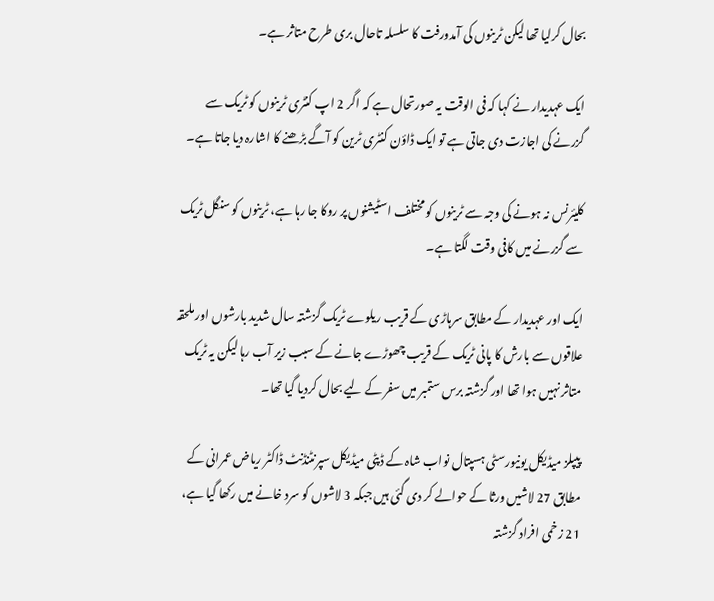بحال کرلیا تھا لیکن ٹرینوں کی آمدورفت کا سلسلہ تاحال بری طرح متاثر ہے۔

ایک عہدیدار نے کہا کہ فی الوقت یہ صورتحال ہے کہ اگر 2 اپ کنٹری ٹرینوں کو ٹریک سے گزرنے کی اجازت دی جاتی ہے تو ایک ڈاؤن کنٹری ٹرین کو آگے بڑھنے کا اشارہ دیا جاتا ہے۔

کلیئرنس نہ ہونے کی وجہ سے ٹرینوں کو مختلف اسٹیشنوں پر روکا جا رہا ہے، ٹرینوں کو سنگل ٹریک سے گزرنے میں کافی وقت لگتا ہے۔

ایک اور عہدیدار کے مطابق سرہاڑی کے قریب ریلوے ٹریک گزشتہ سال شدید بارشوں اور ملحقہ علاقوں سے بارش کا پانی ٹریک کے قریب چھوڑے جانے کے سبب زیر آب رہا لیکن یہ ٹریک متاثر نہیں ہوا تھا اور گزشتہ برس ستمبر میں سفر کے لیے بحال کردیا گیا تھا۔

پیپلز میڈیکل یونیورسٹی ہسپتال نواب شاہ کے ڈپٹی میڈیکل سپرنٹنڈنٹ ڈاکٹر ریاض عمرانی کے مطابق 27 لاشیں ورثا کے حوالے کر دی گئی ہیں جبکہ 3 لاشوں کو سرد خانے میں رکھا گیا ہے، 21 زخمی افراد گزشتہ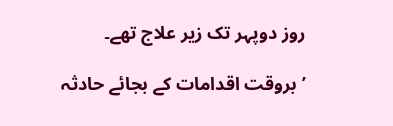روز دوپہر تک زیر علاج تھے۔

’بروقت اقدامات کے بجائے حادثہ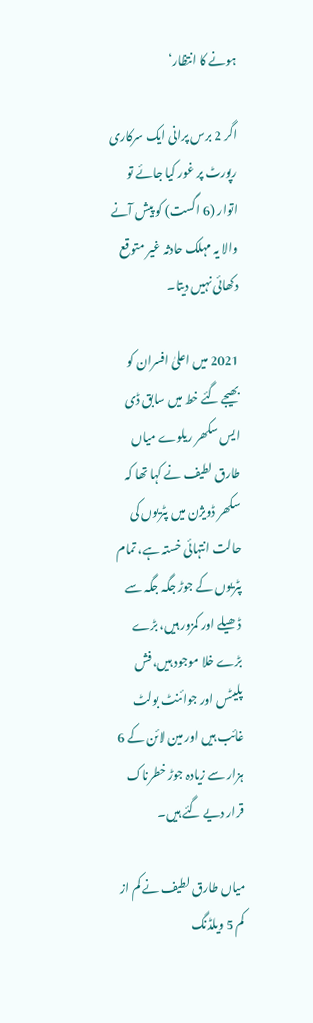ہونے کا انتظار‘

اگر 2 برس پرانی ایک سرکاری رپورٹ پر غور کیا جائے تو اتوار (6 اگست) کو پیش آنے والا یہ مہلک حادثہ غیر متوقع دکھائی نہیں دیتا۔

2021 میں اعلیٰ افسران کو بھیجے گئے خط میں سابق ڈی ایس سکھر ریلوے میاں طارق لطیف نے کہا تھا کہ سکھر ڈویژن میں پٹریوں کی حالت انتہائی خستہ ہے، تمام پٹریوں کے جوڑ جگہ جگہ سے ڈھیلے اور کمزور ہیں، بڑے بڑے خلا موجود ہیں، فش پلیٹس اور جوائنٹ بولٹ غائب ہیں اور مین لائن کے 6 ہزار سے زیادہ جوڑ خطرناک قرار دیے گئے ہیں۔

میاں طارق لطیف نے کم از کم 5 ویلڈنگ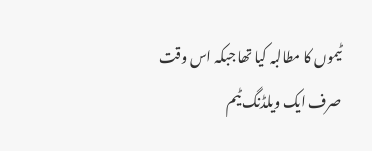ٹیموں کا مطالبہ کیا تھا جبکہ اس وقت صرف ایک ویلڈنگ ٹیم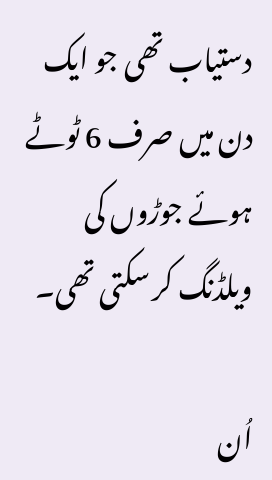دستیاب تھی جو ایک دن میں صرف 6 ٹوٹے ہوئے جوڑوں کی ویلڈنگ کر سکتی تھی۔

اُن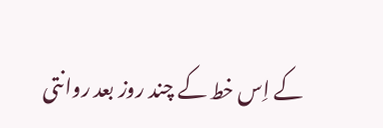کے اِس خط کے چند روز بعد روانتی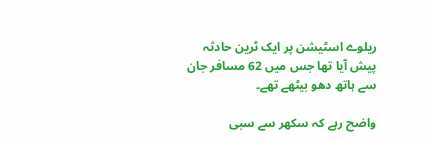ریلوے اسٹیشن پر ایک ٹرین حادثہ پیش آیا تھا جس میں 62 مسافر جان سے ہاتھ دھو بیٹھے تھے۔

واضح رہے کہ سکھر سے سبی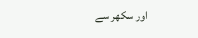اور سکھر سے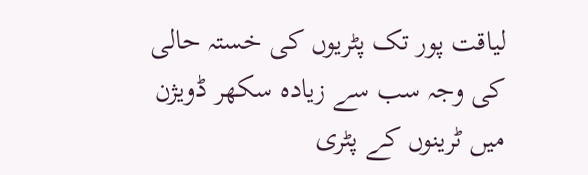لیاقت پور تک پٹریوں کی خستہ حالی کی وجہ سب سے زیادہ سکھر ڈویژن میں ٹرینوں کے پٹری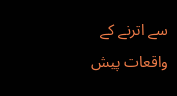سے اترنے کے واقعات پیش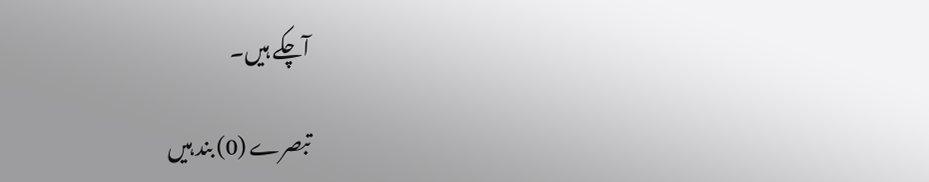آچکے ہیں۔

تبصرے (0) بند ہیں